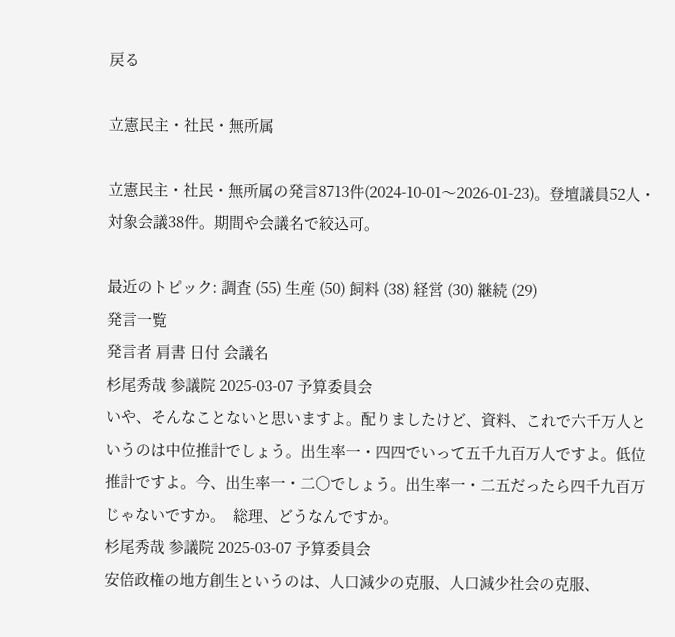戻る

立憲民主・社民・無所属

立憲民主・社民・無所属の発言8713件(2024-10-01〜2026-01-23)。登壇議員52人・対象会議38件。期間や会議名で絞込可。

最近のトピック: 調査 (55) 生産 (50) 飼料 (38) 経営 (30) 継続 (29)
発言一覧
発言者 肩書 日付 会議名
杉尾秀哉 参議院 2025-03-07 予算委員会
いや、そんなことないと思いますよ。配りましたけど、資料、これで六千万人というのは中位推計でしょう。出生率一・四四でいって五千九百万人ですよ。低位推計ですよ。今、出生率一・二〇でしょう。出生率一・二五だったら四千九百万じゃないですか。  総理、どうなんですか。
杉尾秀哉 参議院 2025-03-07 予算委員会
安倍政権の地方創生というのは、人口減少の克服、人口減少社会の克服、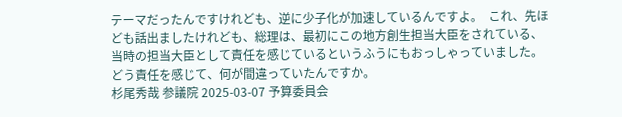テーマだったんですけれども、逆に少子化が加速しているんですよ。  これ、先ほども話出ましたけれども、総理は、最初にこの地方創生担当大臣をされている、当時の担当大臣として責任を感じているというふうにもおっしゃっていました。どう責任を感じて、何が間違っていたんですか。
杉尾秀哉 参議院 2025-03-07 予算委員会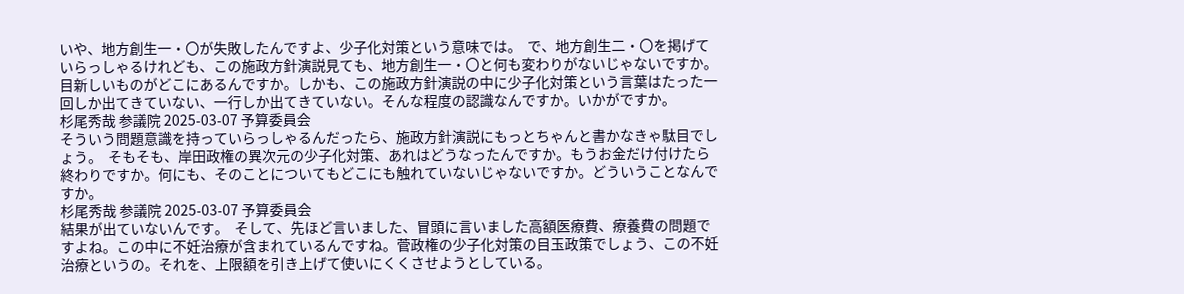いや、地方創生一・〇が失敗したんですよ、少子化対策という意味では。  で、地方創生二・〇を掲げていらっしゃるけれども、この施政方針演説見ても、地方創生一・〇と何も変わりがないじゃないですか。目新しいものがどこにあるんですか。しかも、この施政方針演説の中に少子化対策という言葉はたった一回しか出てきていない、一行しか出てきていない。そんな程度の認識なんですか。いかがですか。
杉尾秀哉 参議院 2025-03-07 予算委員会
そういう問題意識を持っていらっしゃるんだったら、施政方針演説にもっとちゃんと書かなきゃ駄目でしょう。  そもそも、岸田政権の異次元の少子化対策、あれはどうなったんですか。もうお金だけ付けたら終わりですか。何にも、そのことについてもどこにも触れていないじゃないですか。どういうことなんですか。
杉尾秀哉 参議院 2025-03-07 予算委員会
結果が出ていないんです。  そして、先ほど言いました、冒頭に言いました高額医療費、療養費の問題ですよね。この中に不妊治療が含まれているんですね。菅政権の少子化対策の目玉政策でしょう、この不妊治療というの。それを、上限額を引き上げて使いにくくさせようとしている。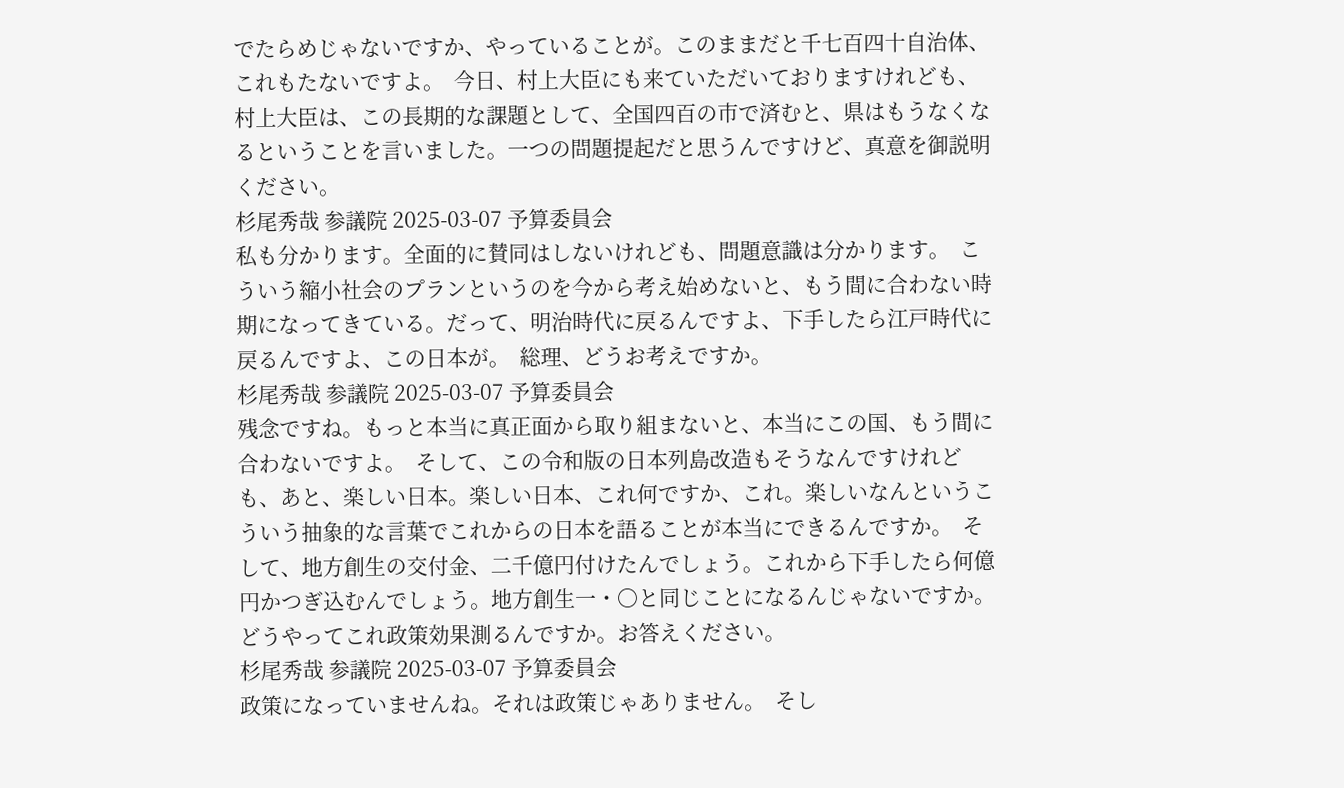でたらめじゃないですか、やっていることが。このままだと千七百四十自治体、これもたないですよ。  今日、村上大臣にも来ていただいておりますけれども、村上大臣は、この長期的な課題として、全国四百の市で済むと、県はもうなくなるということを言いました。一つの問題提起だと思うんですけど、真意を御説明ください。
杉尾秀哉 参議院 2025-03-07 予算委員会
私も分かります。全面的に賛同はしないけれども、問題意識は分かります。  こういう縮小社会のプランというのを今から考え始めないと、もう間に合わない時期になってきている。だって、明治時代に戻るんですよ、下手したら江戸時代に戻るんですよ、この日本が。  総理、どうお考えですか。
杉尾秀哉 参議院 2025-03-07 予算委員会
残念ですね。もっと本当に真正面から取り組まないと、本当にこの国、もう間に合わないですよ。  そして、この令和版の日本列島改造もそうなんですけれども、あと、楽しい日本。楽しい日本、これ何ですか、これ。楽しいなんというこういう抽象的な言葉でこれからの日本を語ることが本当にできるんですか。  そして、地方創生の交付金、二千億円付けたんでしょう。これから下手したら何億円かつぎ込むんでしょう。地方創生一・〇と同じことになるんじゃないですか。どうやってこれ政策効果測るんですか。お答えください。
杉尾秀哉 参議院 2025-03-07 予算委員会
政策になっていませんね。それは政策じゃありません。  そし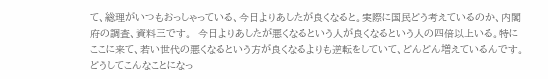て、総理がいつもおっしゃっている、今日よりあしたが良くなると。実際に国民どう考えているのか、内閣府の調査、資料三です。  今日よりあしたが悪くなるという人が良くなるという人の四倍以上いる。特にここに来て、若い世代の悪くなるという方が良くなるよりも逆転をしていて、どんどん増えているんです。  どうしてこんなことになっ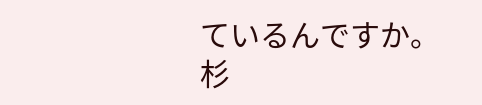ているんですか。
杉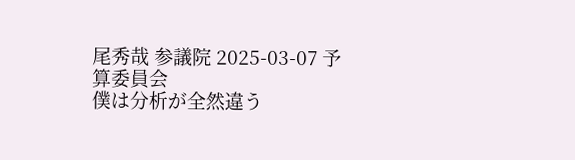尾秀哉 参議院 2025-03-07 予算委員会
僕は分析が全然違う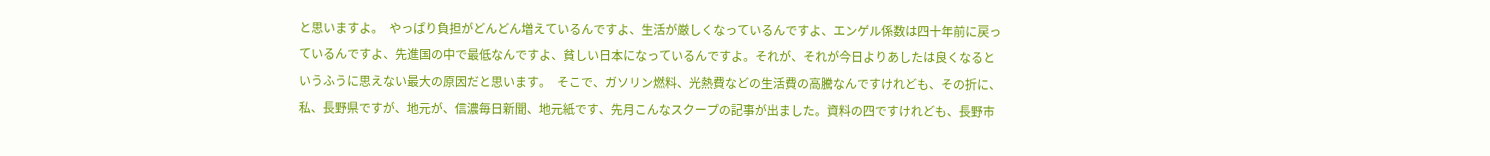と思いますよ。  やっぱり負担がどんどん増えているんですよ、生活が厳しくなっているんですよ、エンゲル係数は四十年前に戻っているんですよ、先進国の中で最低なんですよ、貧しい日本になっているんですよ。それが、それが今日よりあしたは良くなるというふうに思えない最大の原因だと思います。  そこで、ガソリン燃料、光熱費などの生活費の高騰なんですけれども、その折に、私、長野県ですが、地元が、信濃毎日新聞、地元紙です、先月こんなスクープの記事が出ました。資料の四ですけれども、長野市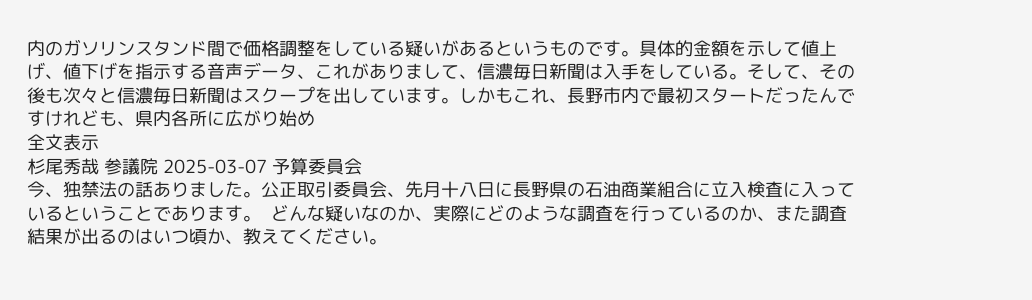内のガソリンスタンド間で価格調整をしている疑いがあるというものです。具体的金額を示して値上げ、値下げを指示する音声データ、これがありまして、信濃毎日新聞は入手をしている。そして、その後も次々と信濃毎日新聞はスクープを出しています。しかもこれ、長野市内で最初スタートだったんですけれども、県内各所に広がり始め
全文表示
杉尾秀哉 参議院 2025-03-07 予算委員会
今、独禁法の話ありました。公正取引委員会、先月十八日に長野県の石油商業組合に立入検査に入っているということであります。  どんな疑いなのか、実際にどのような調査を行っているのか、また調査結果が出るのはいつ頃か、教えてください。